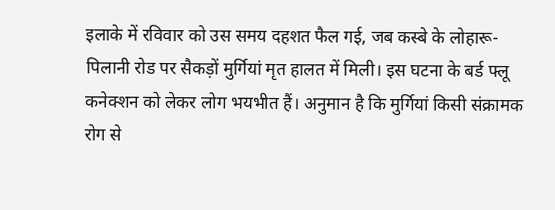इलाके में रविवार को उस समय दहशत फैल गई, जब कस्बे के लोहारू-पिलानी रोड पर सैकड़ों मुर्गियां मृत हालत में मिली। इस घटना के बर्ड फ्लू कनेक्शन को लेकर लोग भयभीत हैं। अनुमान है कि मुर्गियां किसी संक्रामक रोग से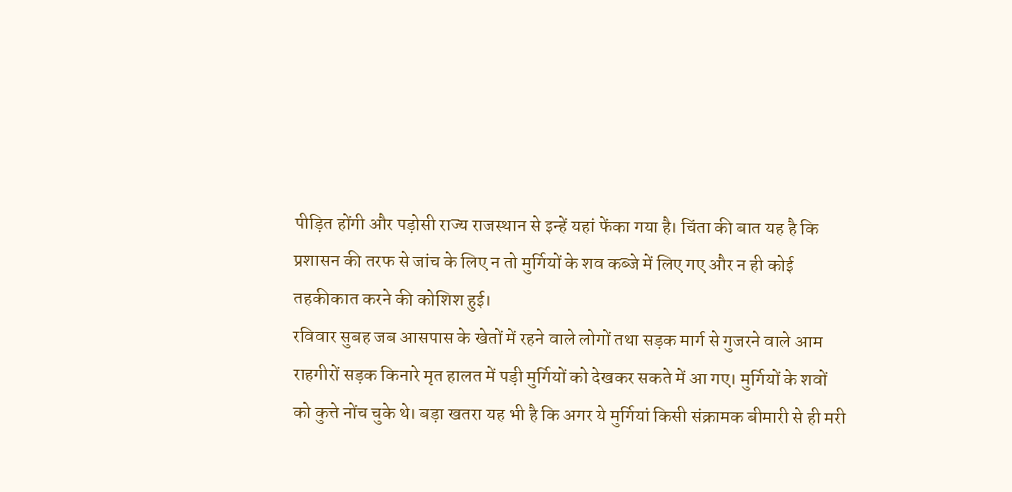पीड़ित होंगी और पड़ोसी राज्य राजस्थान से इन्हें यहां फेंका गया है। चिंता की बात यह है कि प्रशासन की तरफ से जांच के लिए न तो मुर्गियों के शव कब्जे में लिए गए और न ही कोई तहकीकात करने की कोशिश हुई।
रविवार सुबह जब आसपास के खेतों में रहने वाले लोगों तथा सड़क मार्ग से गुजरने वाले आम राहगीरों सड़क किनारे मृत हालत में पड़ी मुर्गियों को देखकर सकते में आ गए। मुर्गियों के शवों को कुत्ते नोंच चुके थे। बड़ा खतरा यह भी है कि अगर ये मुर्गियां किसी संक्रामक बीमारी से ही मरी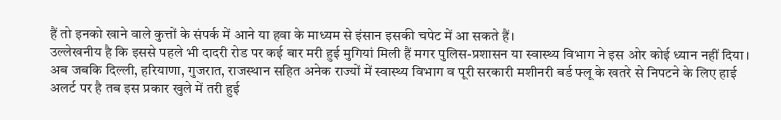हैं तो इनको खाने वाले कुत्तों के संपर्क में आने या हवा के माध्यम से इंसान इसकी चपेट में आ सकते हैं।
उल्लेखनीय है कि इससे पहले भी दादरी रोड पर कई बार मरी हुई मुगियां मिली हैं मगर पुलिस-प्रशासन या स्वास्थ्य विभाग ने इस ओर कोई ध्यान नहीं दिया। अब जबकि दिल्ली, हरियाणा, गुजरात, राजस्थान सहित अनेक राज्यों में स्वास्थ्य विभाग व पूरी सरकारी मशीनरी बर्ड फ्लू के खतरे से निपटने के लिए हाई अलर्ट पर है तब इस प्रकार खुले में तरी हुई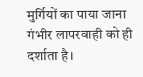मुर्गियों का पाया जाना गंभीर लापरवाही को ही दर्शाता है।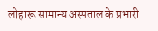लोहारू सामान्य अस्पताल के प्रभारी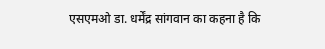एसएमओ डा. धर्मेंद्र सांगवान का कहना है कि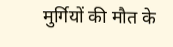मुर्गियों की मौत के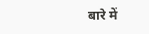बारे में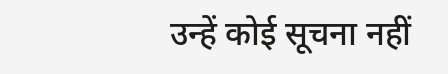उन्हें कोई सूचना नहीं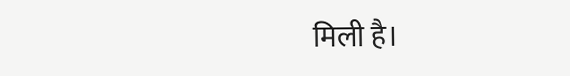मिली है।